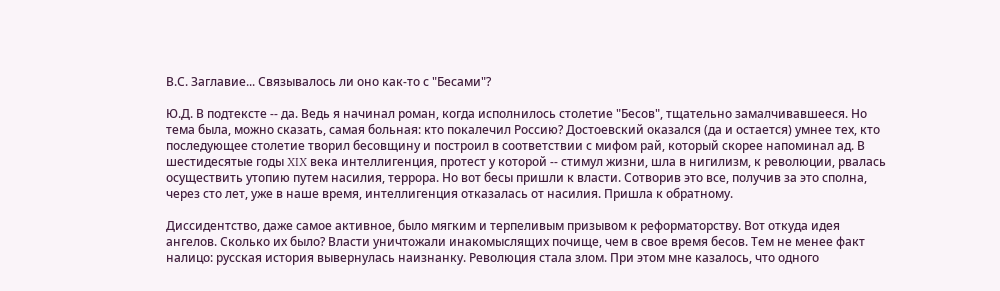В.С. Заглавие... Связывалось ли оно как-то с "Бесами"?

Ю.Д. В подтексте -- да. Ведь я начинал роман, когда исполнилось столетие "Бесов", тщательно замалчивавшееся. Но тема была, можно сказать, самая больная: кто покалечил Россию? Достоевский оказался (да и остается) умнее тех, кто последующее столетие творил бесовщину и построил в соответствии с мифом рай, который скорее напоминал ад. В шестидесятые годы XIX века интеллигенция, протест у которой -- стимул жизни, шла в нигилизм, к революции, рвалась осуществить утопию путем насилия, террора. Но вот бесы пришли к власти. Сотворив это все, получив за это сполна, через сто лет, уже в наше время, интеллигенция отказалась от насилия. Пришла к обратному.

Диссидентство, даже самое активное, было мягким и терпеливым призывом к реформаторству. Вот откуда идея ангелов. Сколько их было? Власти уничтожали инакомыслящих почище, чем в свое время бесов. Тем не менее факт налицо: русская история вывернулась наизнанку. Революция стала злом. При этом мне казалось, что одного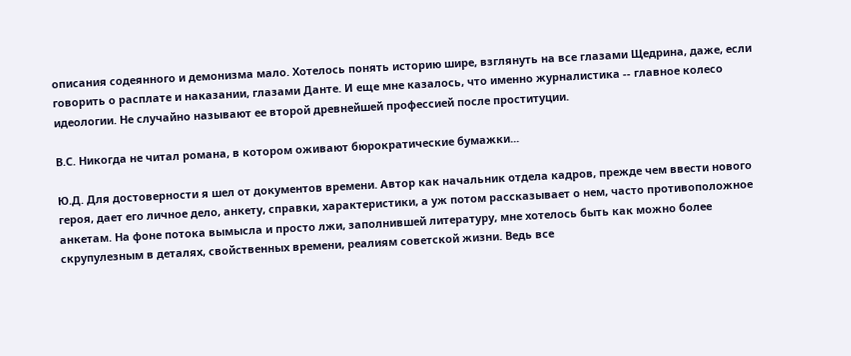описания содеянного и демонизма мало. Хотелось понять историю шире, взглянуть на все глазами Щедрина, даже, если говорить о расплате и наказании, глазами Данте. И еще мне казалось, что именно журналистика -- главное колесо идеологии. Не случайно называют ее второй древнейшей профессией после проституции.

В.С. Никогда не читал романа, в котором оживают бюрократические бумажки...

Ю.Д. Для достоверности я шел от документов времени. Автор как начальник отдела кадров, прежде чем ввести нового героя, дает его личное дело, анкету, справки, характеристики, а уж потом рассказывает о нем, часто противоположное анкетам. На фоне потока вымысла и просто лжи, заполнившей литературу, мне хотелось быть как можно более скрупулезным в деталях, свойственных времени, реалиям советской жизни. Ведь все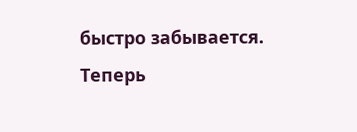быстро забывается. Теперь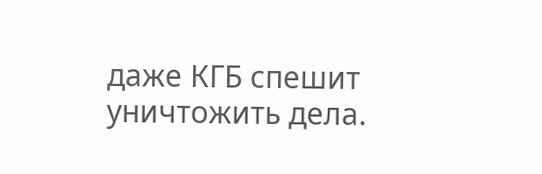даже КГБ спешит уничтожить дела.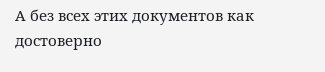А без всех этих документов как достоверно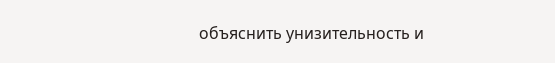объяснить унизительность и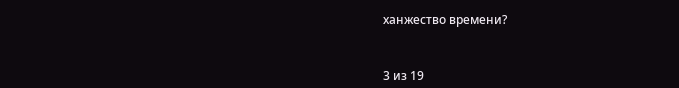ханжество времени?



3 из 19